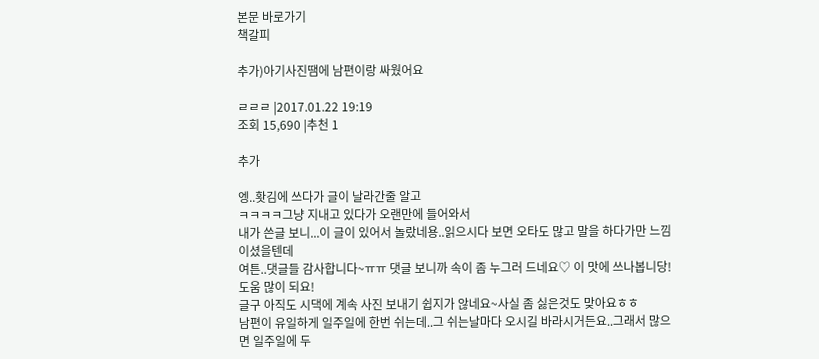본문 바로가기
책갈피

추가)아기사진땜에 남편이랑 싸웠어요

ㄹㄹㄹ |2017.01.22 19:19
조회 15,690 |추천 1

추가

엥..홧김에 쓰다가 글이 날라간줄 알고
ㅋㅋㅋㅋ그냥 지내고 있다가 오랜만에 들어와서
내가 쓴글 보니...이 글이 있어서 놀랐네용..읽으시다 보면 오타도 많고 말을 하다가만 느낌이셨을텐데
여튼..댓글들 감사합니다~ㅠㅠ 댓글 보니까 속이 좀 누그러 드네요♡ 이 맛에 쓰나봅니당! 도움 많이 되요!
글구 아직도 시댁에 계속 사진 보내기 쉽지가 않네요~사실 좀 싫은것도 맞아요ㅎㅎ
남편이 유일하게 일주일에 한번 쉬는데..그 쉬는날마다 오시길 바라시거든요..그래서 많으면 일주일에 두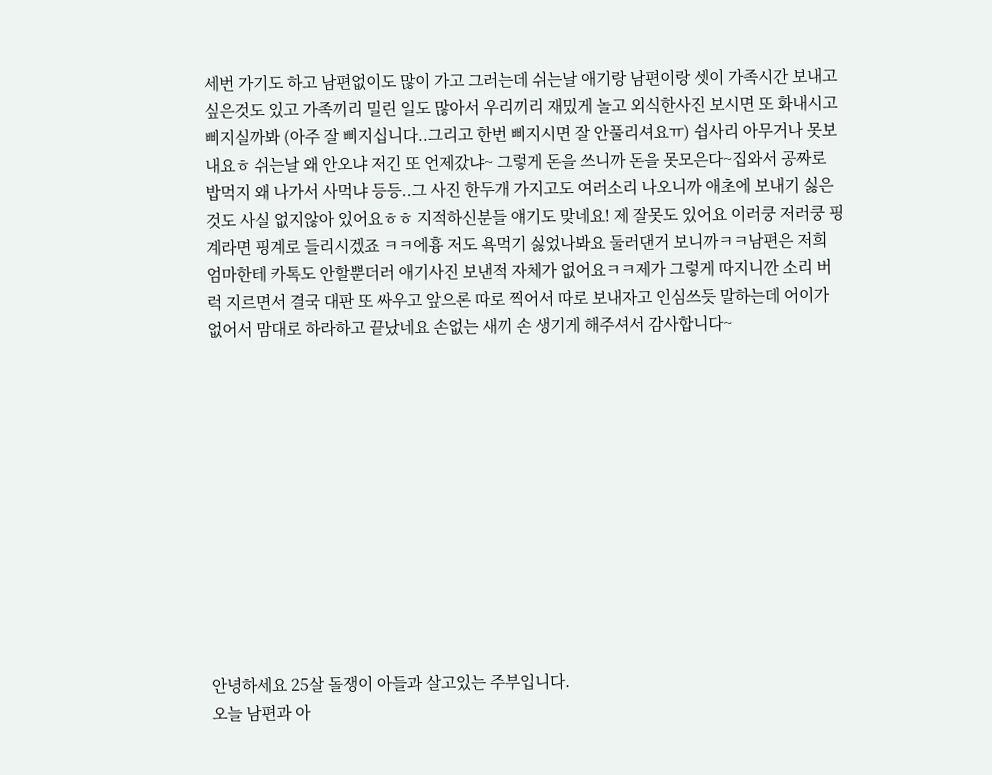세번 가기도 하고 남편없이도 많이 가고 그러는데 쉬는날 애기랑 남편이랑 셋이 가족시간 보내고 싶은것도 있고 가족끼리 밀린 일도 많아서 우리끼리 재밌게 놀고 외식한사진 보시면 또 화내시고 삐지실까봐 (아주 잘 삐지십니다..그리고 한번 삐지시면 잘 안풀리셔요ㅠ) 쉽사리 아무거나 못보내요ㅎ 쉬는날 왜 안오냐 저긴 또 언제갔냐~ 그렇게 돈을 쓰니까 돈을 못모은다~집와서 공짜로 밥먹지 왜 나가서 사먹냐 등등..그 사진 한두개 가지고도 여러소리 나오니까 애초에 보내기 싫은것도 사실 없지않아 있어요ㅎㅎ 지적하신분들 얘기도 맞네요! 제 잘못도 있어요 이러쿵 저러쿵 핑계라면 핑계로 들리시겠죠 ㅋㅋ에흉 저도 욕먹기 싫었나봐요 둘러댄거 보니까ㅋㅋ남편은 저희 엄마한테 카톡도 안할뿐더러 애기사진 보낸적 자체가 없어요ㅋㅋ제가 그렇게 따지니깐 소리 버럭 지르면서 결국 대판 또 싸우고 앞으론 따로 찍어서 따로 보내자고 인심쓰듯 말하는데 어이가 없어서 맘대로 하라하고 끝났네요 손없는 새끼 손 생기게 해주셔서 감사합니다~












안녕하세요 25살 돌쟁이 아들과 살고있는 주부입니다.
오늘 남편과 아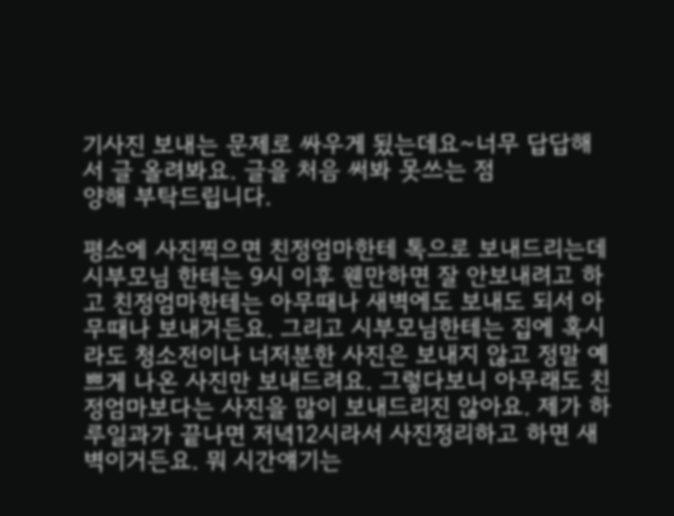기사진 보내는 문제로 싸우게 됬는데요~너무 답답해서 글 올려봐요. 글을 처음 써봐 못쓰는 점
양해 부탁드립니다.

평소에 사진찍으면 친정엄마한테 톡으로 보내드리는데 시부모님 한테는 9시 이후 웬만하면 잘 안보내려고 하고 친정엄마한테는 아무때나 새벽에도 보내도 되서 아무때나 보내거든요. 그리고 시부모님한테는 집에 혹시라도 청소전이나 너저분한 사진은 보내지 않고 정말 예쁘게 나온 사진만 보내드려요. 그렇다보니 아무래도 친정엄마보다는 사진을 많이 보내드리진 않아요. 제가 하루일과가 끝나면 저녁12시라서 사진정리하고 하면 새벽이거든요. 뭐 시간얘기는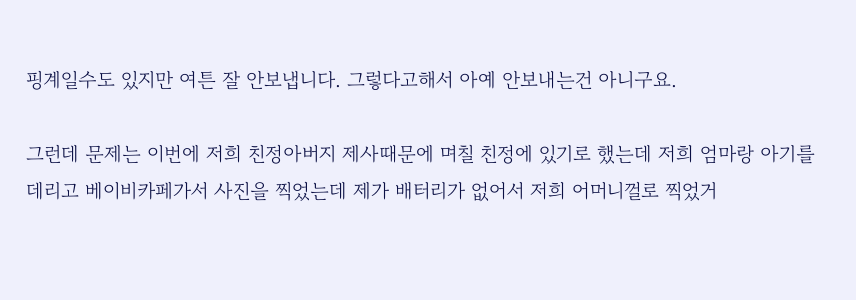핑계일수도 있지만 여튼 잘 안보냅니다. 그렇다고해서 아예 안보내는건 아니구요.

그런데 문제는 이번에 저희 친정아버지 제사때문에 며칠 친정에 있기로 했는데 저희 엄마랑 아기를 데리고 베이비카페가서 사진을 찍었는데 제가 배터리가 없어서 저희 어머니껄로 찍었거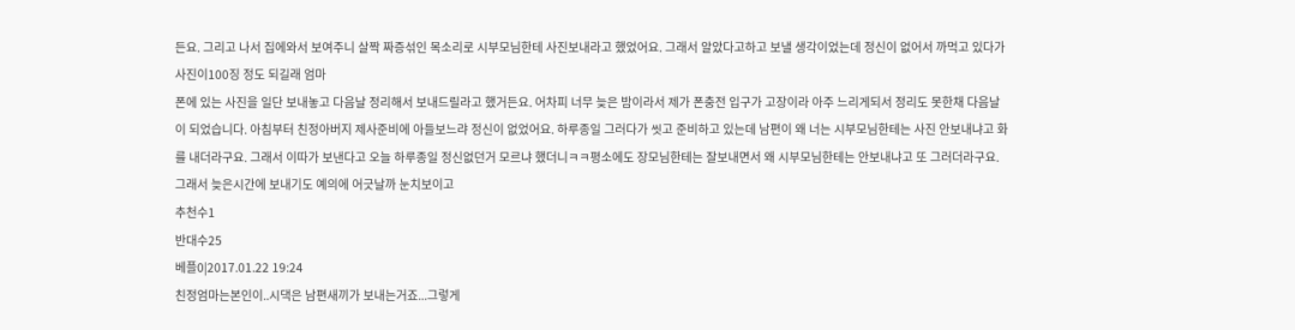든요. 그리고 나서 집에와서 보여주니 살짝 짜증섞인 목소리로 시부모님한테 사진보내라고 했었어요. 그래서 알았다고하고 보낼 생각이었는데 정신이 없어서 까먹고 있다가 사진이100징 정도 되길래 엄마
폰에 있는 사진을 일단 보내놓고 다음날 정리해서 보내드릴라고 했거든요. 어차피 너무 늦은 밤이라서 제가 폰충전 입구가 고장이라 아주 느리게되서 정리도 못한채 다음날이 되었습니다. 아침부터 친정아버지 제사준비에 아들보느랴 정신이 없었어요. 하루종일 그러다가 씻고 준비하고 있는데 남편이 왜 너는 시부모님한테는 사진 안보내냐고 화를 내더라구요. 그래서 이따가 보낸다고 오늘 하루종일 정신없던거 모르냐 했더니ㅋㅋ평소에도 장모님한테는 잘보내면서 왜 시부모님한테는 안보내냐고 또 그러더라구요. 그래서 늦은시간에 보내기도 예의에 어긋날까 눈치보이고
추천수1
반대수25
베플0|2017.01.22 19:24
친정엄마는본인이..시댁은 남편새끼가 보내는거죠...그렇게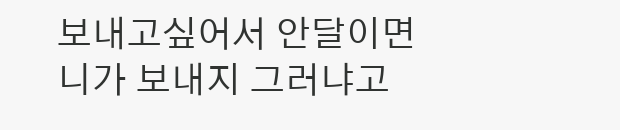보내고싶어서 안달이면 니가 보내지 그러냐고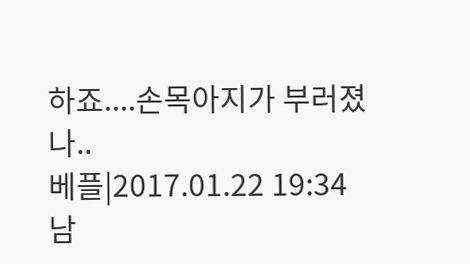하죠....손목아지가 부러졌나..
베플|2017.01.22 19:34
남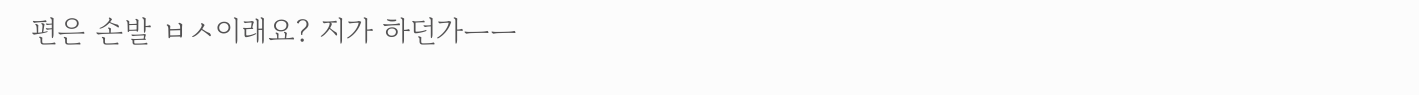편은 손발 ㅂㅅ이래요? 지가 하던가ㅡㅡ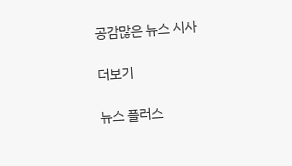공감많은 뉴스 시사

더보기

뉴스 플러스